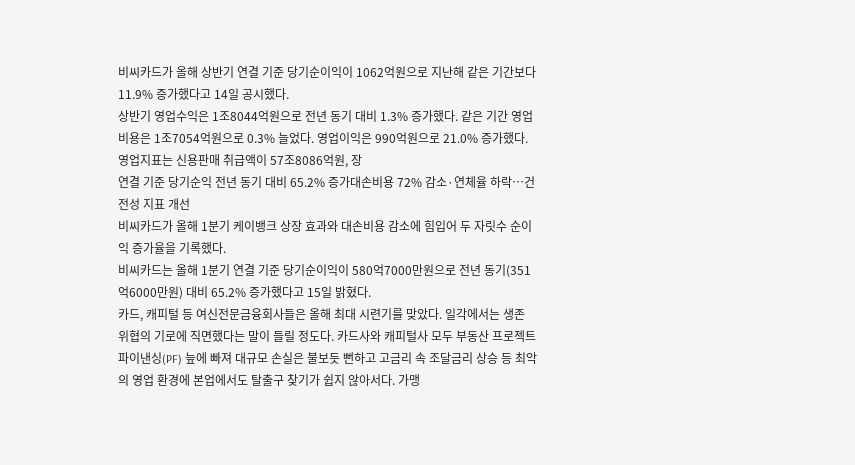비씨카드가 올해 상반기 연결 기준 당기순이익이 1062억원으로 지난해 같은 기간보다 11.9% 증가했다고 14일 공시했다.
상반기 영업수익은 1조8044억원으로 전년 동기 대비 1.3% 증가했다. 같은 기간 영업비용은 1조7054억원으로 0.3% 늘었다. 영업이익은 990억원으로 21.0% 증가했다.
영업지표는 신용판매 취급액이 57조8086억원, 장
연결 기준 당기순익 전년 동기 대비 65.2% 증가대손비용 72% 감소·연체율 하락⋯건전성 지표 개선
비씨카드가 올해 1분기 케이뱅크 상장 효과와 대손비용 감소에 힘입어 두 자릿수 순이익 증가율을 기록했다.
비씨카드는 올해 1분기 연결 기준 당기순이익이 580억7000만원으로 전년 동기(351억6000만원) 대비 65.2% 증가했다고 15일 밝혔다.
카드, 캐피털 등 여신전문금융회사들은 올해 최대 시련기를 맞았다. 일각에서는 생존 위협의 기로에 직면했다는 말이 들릴 정도다. 카드사와 캐피털사 모두 부동산 프로젝트파이낸싱(PF) 늪에 빠져 대규모 손실은 불보듯 뻔하고 고금리 속 조달금리 상승 등 최악의 영업 환경에 본업에서도 탈출구 찾기가 쉽지 않아서다. 가맹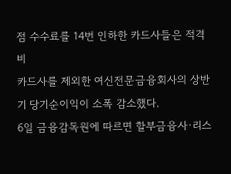점 수수료를 14번 인하한 카드사들은 적격 비
카드사를 제외한 여신전문금융회사의 상반기 당기순이익이 소폭 감소했다.
6일 금융감독원에 따르면 할부금융사·리스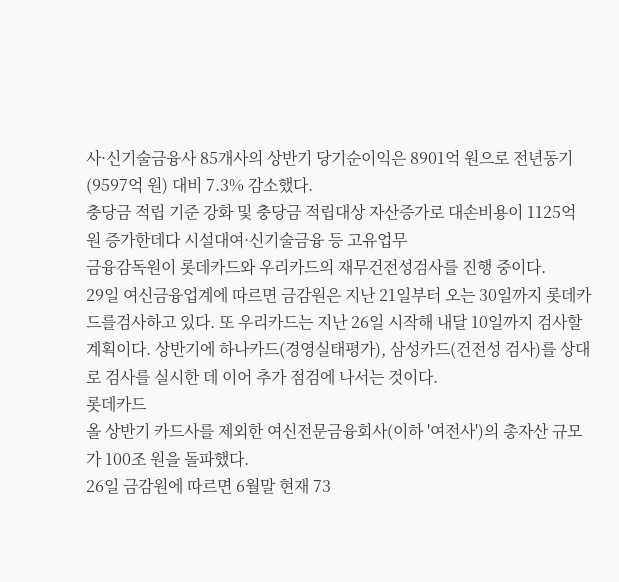사·신기술금융사 85개사의 상반기 당기순이익은 8901억 원으로 전년동기(9597억 원) 대비 7.3% 감소했다.
충당금 적립 기준 강화 및 충당금 적립대상 자산증가로 대손비용이 1125억 원 증가한데다 시설대여·신기술금융 등 고유업무
금융감독원이 롯데카드와 우리카드의 재무건전성검사를 진행 중이다.
29일 여신금융업계에 따르면 금감원은 지난 21일부터 오는 30일까지 롯데카드를검사하고 있다. 또 우리카드는 지난 26일 시작해 내달 10일까지 검사할 계획이다. 상반기에 하나카드(경영실태평가), 삼성카드(건전성 검사)를 상대로 검사를 실시한 데 이어 추가 점검에 나서는 것이다.
롯데카드
올 상반기 카드사를 제외한 여신전문금융회사(이하 '여전사')의 총자산 규모가 100조 원을 돌파했다.
26일 금감원에 따르면 6월말 현재 73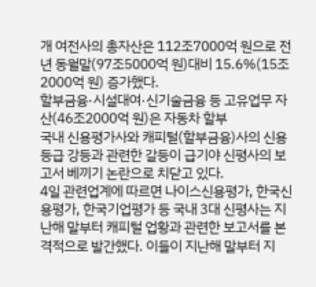개 여전사의 총자산은 112조7000억 원으로 전년 동월말(97조5000억 원)대비 15.6%(15조2000억 원) 증가했다.
할부금융·시설대여·신기술금융 등 고유업무 자산(46조2000억 원)은 자동차 할부
국내 신용평가사와 캐피털(할부금융)사의 신용등급 강등과 관련한 갈등이 급기야 신평사의 보고서 베끼기 논란으로 치닫고 있다.
4일 관련업계에 따르면 나이스신용평가, 한국신용평가, 한국기업평가 등 국내 3대 신평사는 지난해 말부터 캐피털 업황과 관련한 보고서를 본격적으로 발간했다. 이들이 지난해 말부터 지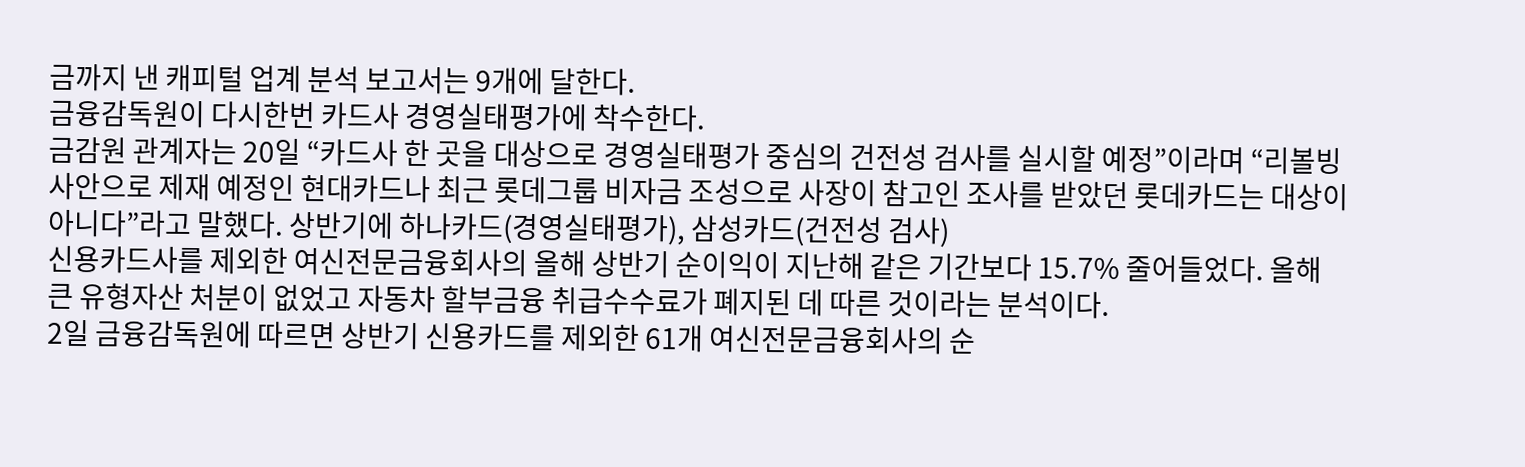금까지 낸 캐피털 업계 분석 보고서는 9개에 달한다.
금융감독원이 다시한번 카드사 경영실태평가에 착수한다.
금감원 관계자는 20일 “카드사 한 곳을 대상으로 경영실태평가 중심의 건전성 검사를 실시할 예정”이라며 “리볼빙 사안으로 제재 예정인 현대카드나 최근 롯데그룹 비자금 조성으로 사장이 참고인 조사를 받았던 롯데카드는 대상이 아니다”라고 말했다. 상반기에 하나카드(경영실태평가), 삼성카드(건전성 검사)
신용카드사를 제외한 여신전문금융회사의 올해 상반기 순이익이 지난해 같은 기간보다 15.7% 줄어들었다. 올해 큰 유형자산 처분이 없었고 자동차 할부금융 취급수수료가 폐지된 데 따른 것이라는 분석이다.
2일 금융감독원에 따르면 상반기 신용카드를 제외한 61개 여신전문금융회사의 순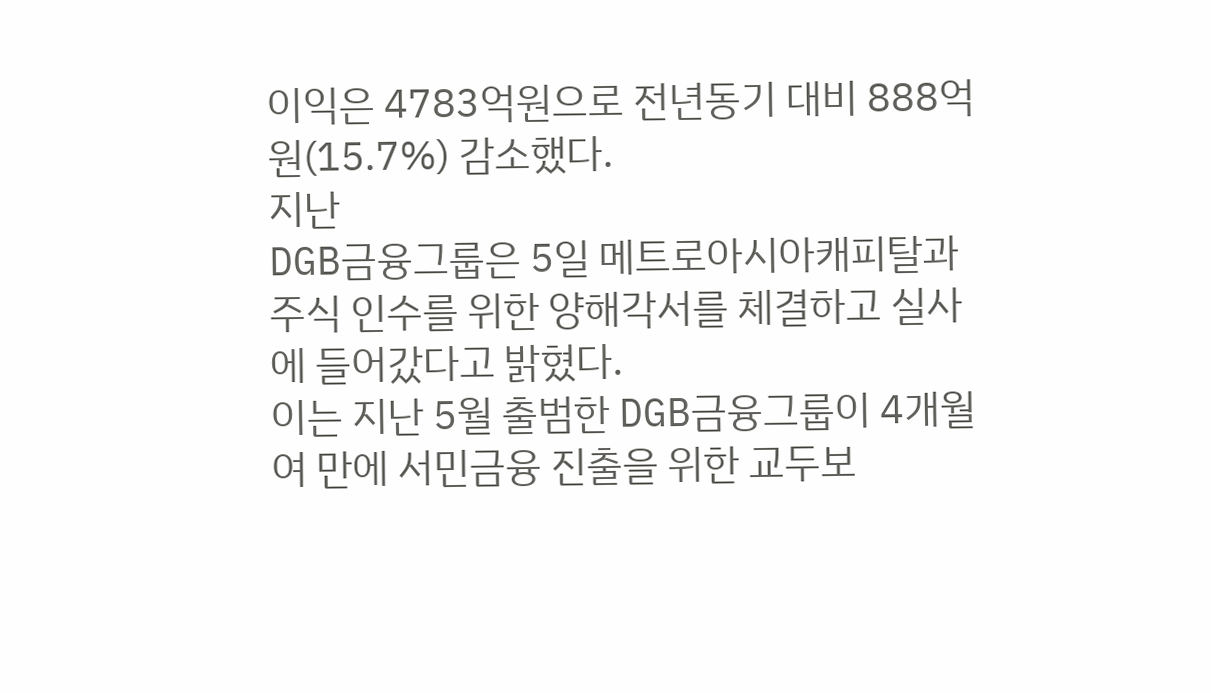이익은 4783억원으로 전년동기 대비 888억원(15.7%) 감소했다.
지난
DGB금융그룹은 5일 메트로아시아캐피탈과 주식 인수를 위한 양해각서를 체결하고 실사에 들어갔다고 밝혔다.
이는 지난 5월 출범한 DGB금융그룹이 4개월여 만에 서민금융 진출을 위한 교두보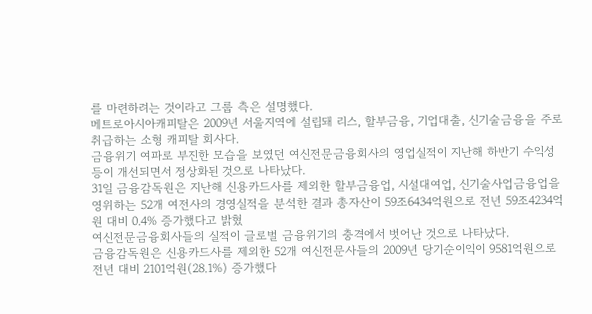를 마련하려는 것이라고 그룹 측은 설명했다.
메트로아시아캐피탈은 2009년 서울지역에 설립돼 리스, 할부금융, 기업대출, 신기술금융을 주로 취급하는 소형 캐피탈 회사다.
금융위기 여파로 부진한 모습을 보였던 여신전문금융회사의 영업실적이 지난해 하반기 수익성 등이 개선되면서 정상화된 것으로 나타났다.
31일 금융감독원은 지난해 신용카드사를 제외한 할부금융업, 시설대여업, 신기술사업금융업을 영위하는 52개 여전사의 경영실적을 분석한 결과 총자산이 59조6434억원으로 전년 59조4234억원 대비 0.4% 증가했다고 밝혔
여신전문금융회사들의 실적이 글로벌 금융위기의 충격에서 벗어난 것으로 나타났다.
금융감독원은 신용카드사를 제외한 52개 여신전문사들의 2009년 당기순이익이 9581억원으로 전년 대비 2101억원(28.1%) 증가했다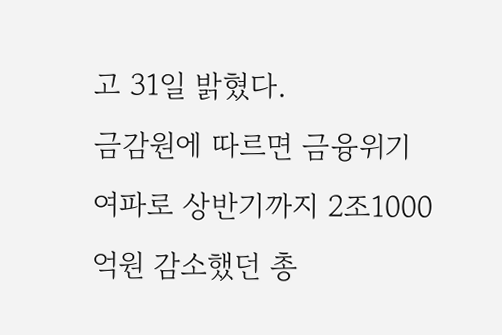고 31일 밝혔다.
금감원에 따르면 금융위기 여파로 상반기까지 2조1000억원 감소했던 총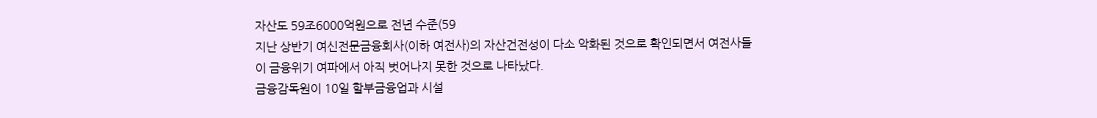자산도 59조6000억원으로 전년 수준(59
지난 상반기 여신전문금융회사(이하 여전사)의 자산건전성이 다소 악화된 것으로 확인되면서 여전사들이 금융위기 여파에서 아직 벗어나지 못한 것으로 나타났다.
금융감독원이 10일 할부금융업과 시설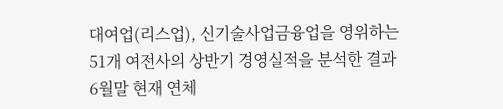대여업(리스업), 신기술사업금융업을 영위하는 51개 여전사의 상반기 경영실적을 분석한 결과 6월말 현재 연체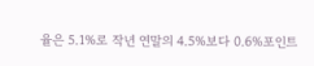율은 5.1%로 작년 연말의 4.5%보다 0.6%포인트